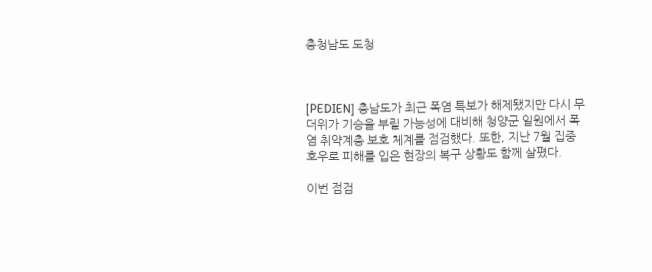충청남도 도청



[PEDIEN] 충남도가 최근 폭염 특보가 해제됐지만 다시 무더위가 기승을 부릴 가능성에 대비해 청양군 일원에서 폭염 취약계층 보호 체계를 점검했다. 또한, 지난 7월 집중호우로 피해를 입은 현장의 복구 상황도 함께 살폈다.

이번 점검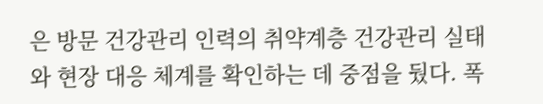은 방문 건강관리 인력의 취약계층 건강관리 실태와 현장 대응 체계를 확인하는 데 중점을 뒀다. 폭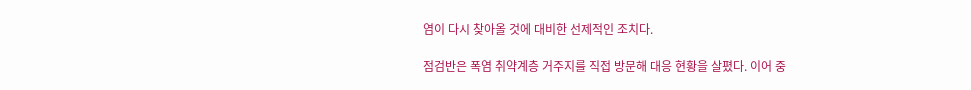염이 다시 찾아올 것에 대비한 선제적인 조치다.

점검반은 폭염 취약계층 거주지를 직접 방문해 대응 현황을 살폈다. 이어 중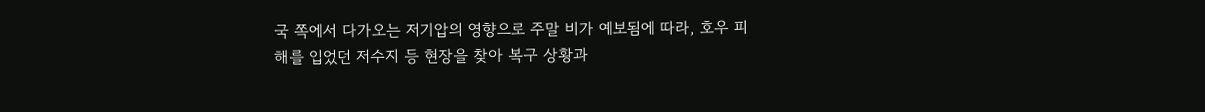국 쪽에서 다가오는 저기압의 영향으로 주말 비가 예보됨에 따라, 호우 피해를 입었던 저수지 등 현장을 찾아 복구 상황과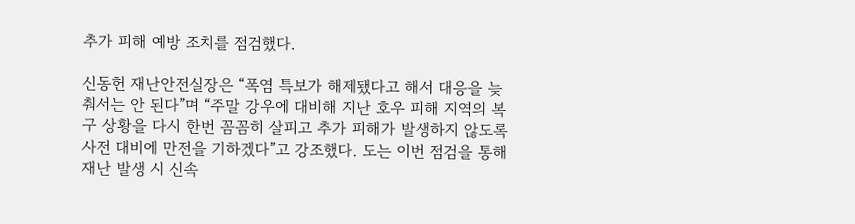추가 피해 예방 조치를 점검했다.

신동헌 재난안전실장은 “폭염 특보가 해제됐다고 해서 대응을 늦춰서는 안 된다”며 “주말 강우에 대비해 지난 호우 피해 지역의 복구 상황을 다시 한번 꼼꼼히 살피고 추가 피해가 발생하지 않도록 사전 대비에 만전을 기하겠다”고 강조했다. 도는 이번 점검을 통해 재난 발생 시 신속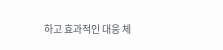하고 효과적인 대응 체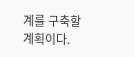계를 구축할 계획이다.